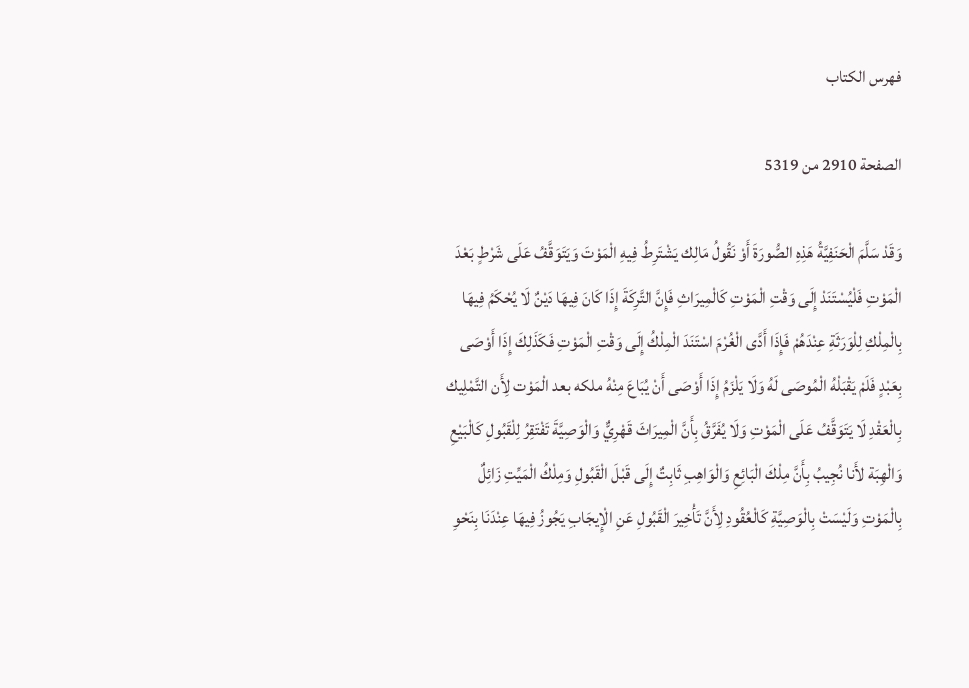فهرس الكتاب

الصفحة 2910 من 5319

وَقَدْ سَلَّمَ الْحَنَفِيَّةُ هَذِهِ الصُّورَةَ أَوْ نَقُولُ مَالِك يَشْتَرِطُ فِيهِ الْمَوْتَ وَيَتَوَقَّفُ عَلَى شَرْطٍ بَعْدَ الْمَوْتِ فَلْيُسْتَنَدْ إِلَى وَقْتِ الْمَوْتِ كَالْمِيرَاثِ فَإِنَّ التَّرِكَةَ إِذَا كَانَ فِيهَا دَيْنٌ لَا يُحْكَمُ فِيهَا بِالْمِلْكِ لِلْوَرَثَةِ عِنْدَهُمْ فَإِذَا أَدَّى الْغُرْمَ اسْتَنَدَ الْمِلْكُ إِلَى وَقْتِ الْمَوْتِ فَكَذَلِكَ إِذَا أَوْصَى بِعَبْدٍ فَلَمْ يَقْبَلْهُ الْمُوصَى لَهُ وَلَا يَلْزَمُ إِذَا أَوْصَى أَنْ يُبَاعَ مِنْهُ ملكه بعد الْمَوْت لِأَن التَّمْلِيك بِالْعَقْدِ لَا يَتَوَقَّفُ عَلَى الْمَوْتِ وَلَا يُفَرَّقُ بِأَنَّ الْمِيرَاثَ قَهْرِيٌّ وَالْوَصِيَّةَ تَفْتَقِرُ لِلْقَبُولِ كَالْبَيْعِ وَالْهِبَة لأَنا نُجِيبُ بِأَنَّ مِلْكَ الْبَائِعِ وَالْوَاهِبِ ثَابِتٌ إِلَى قَبْلَ الْقَبُولِ وَمِلْكُ الْمَيِّتِ زَائِلٌ بِالْمَوْتِ وَلَيْسَتْ بِالْوَصِيَّةِ كَالْعُقُودِ لِأَنَّ تَأْخِيرَ الْقَبُولِ عَنِ الْإِيجَابِ يَجُوزُ فِيهَا عِنْدَنَا بِنَحْوِ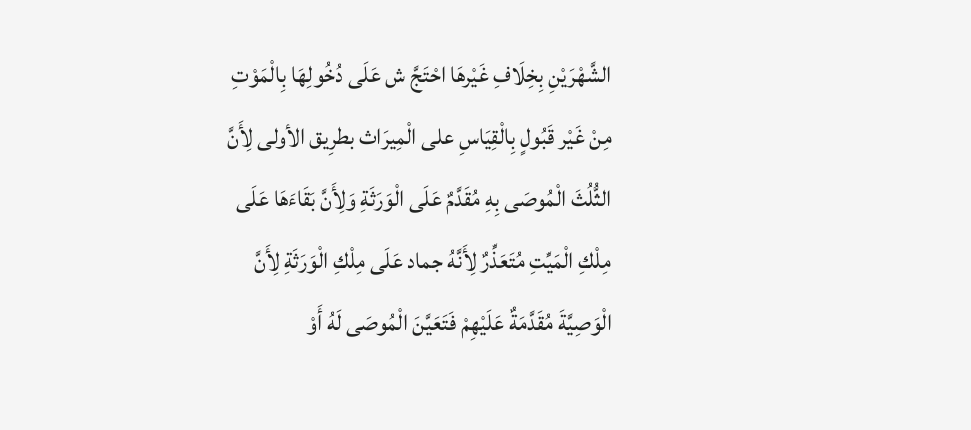الشَّهْرَيْنِ بِخِلَافِ غَيْرهَا احْتَجَّ ش عَلَى دُخُولِهَا بِالْمَوْتِ مِنْ غَيْر قَبُولٍ بِالْقِيَاسِ على الْمِيرَاث بطرِيق الأولى لِأَنَّ الثُّلُثَ الْمُوصَى بِهِ مُقَدَّمٌ عَلَى الْوَرَثَةِ وَلِأَنَّ بَقَاءَهَا عَلَى مِلْكِ الْمَيِّتِ مُتَعَذِّرٌ لِأَنَّهُ جماد عَلَى مِلْكِ الْوَرَثَةِ لِأَنَّ الْوَصِيَّةَ مُقَدَّمَةٌ عَلَيْهِمْ فَتَعَيَّنَ الْمُوصَى لَهُ أَوْ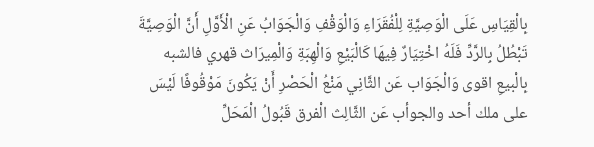بِالْقِيَاسِ عَلَى الْوَصِيَّةِ لِلْفُقَرَاءِ وَالْوَقْفِ وَالْجَوَابُ عَنِ الْأَوَّلِ أَنَّ الْوَصِيَّةَ تَبْطُلُ بِالرَّدِّ فَلَهُ اخْتِيَارٌ فِيهَا كَالْبَيْعِ وَالْهِبَةِ وَالْمِيرَاث قهري فالشبه بِالْبيعِ اقوى وَالْجَوَاب عَن الثَّانِي مَنْعُ الْحَصْرِ أَنْ يَكُونَ مَوْقُوفًا لَيْسَ على ملك أحد والجوأب عَن الثَّالِث الْفرق قَبُولُ الْمَحَلِّ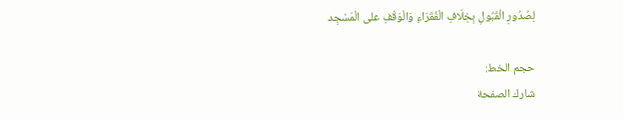لِصُدُورِ الْقَبُولِ بِخِلَافِ الْفُقَرَاءِ وَالْوَقْفِ على الْمَسْجِد

حجم الخط:
شارك الصفحة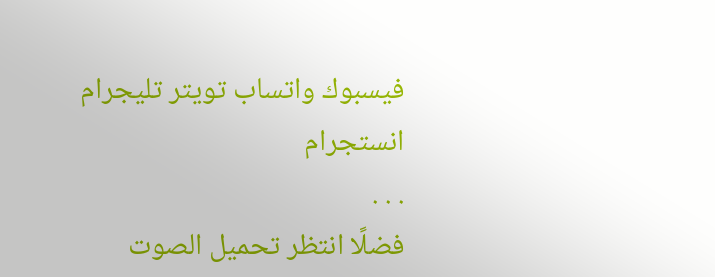فيسبوك واتساب تويتر تليجرام انستجرام
. . .
فضلًا انتظر تحميل الصوت